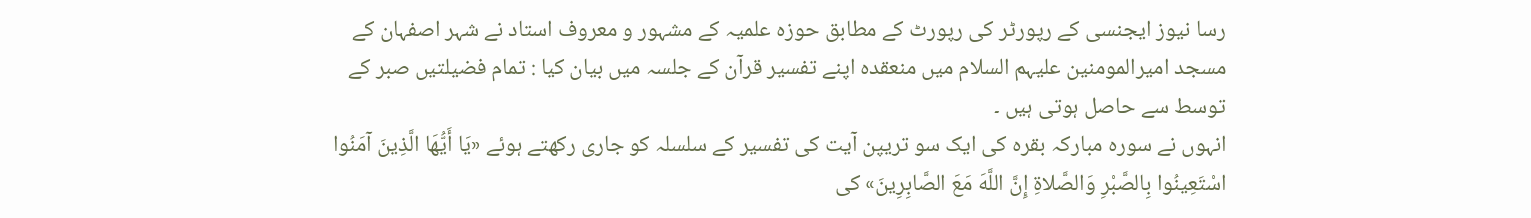رسا نیوز ایجنسی کے رپورٹر کی رپورٹ کے مطابق حوزہ علمیہ کے مشہور و معروف استاد نے شہر اصفہان کے مسجد امیرالمومنین علیہم السلام میں منعقدہ اپنے تفسیر قرآن کے جلسہ میں بیان کیا : تمام فضیلتیں صبر کے توسط سے حاصل ہوتی ہیں ۔
انہوں نے سورہ مبارکہ بقرہ کی ایک سو تریپن آیت کی تفسیر کے سلسلہ کو جاری رکھتے ہوئے «یَا أَیُّهَا الَّذِینَ آمَنُوا اسْتَعِینُوا بِالصَّبْرِ وَالصَّلاةِ إِنَّ اللَّهَ مَعَ الصَّابِرِینَ» کی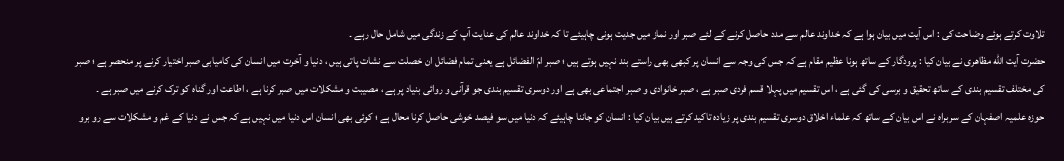تلاوت کرتے ہوئے وضاحت کی : اس آیت میں بیان ہوا ہے کہ خداوند عالم سے مدد حاصل کرنے کے لئے صبر اور نماز میں جدیت ہونی چاہیئے تا کہ خداوند عالم کی عنایت آپ کے زندگی میں شامل حال رہے ۔
حضرت آیت الله مظاهری نے بیان کیا : پرودگار کے ساتھ ہونا عظیم مقام ہے کہ جس کی وجہ سے انسان پر کبھی بھی راستے بند نہیں ہوتے ہیں ؛ صبر امّ الفضائل ہے یعنی تمام فضائل ان خصلت سے نشات پاتی ہیں ، دنیا و آخرت میں انسان کی کامیابی صبر اختیار کرنے پر منحصر ہے ؛ صبر کی مختلف تقسیم بندی کے ساتھ تحقیق و برسی کی گئی ہے ، اس تقسیم میں پہلا قسم فردی صبر ہے ، صبر خانوادی و صبر اجتماعی بھی ہے اور دوسری تقسیم بندی جو قرآنی و روائی بنیاد پر ہے ، مصیبت و مشکلات میں صبر کرنا ہے ، اطاعت اور گناہ کو ترک کرنے میں صبر ہے ۔
حوزہ علمیہ اصفہان کے سربراہ نے اس بیان کے ساتھ کہ علماء اخلاق دوسری تقسیم بندی پر زیادہ تاکید کرتے ہیں بیان کیا : انسان کو جاننا چاہیئے کہ دنیا میں سو فیصد خوشی حاصل کرنا محال ہے ؛ کوئی بھی انسان اس دنیا میں نہیں ہے کہ جس نے دنیا کے غم و مشکلات سے رو برو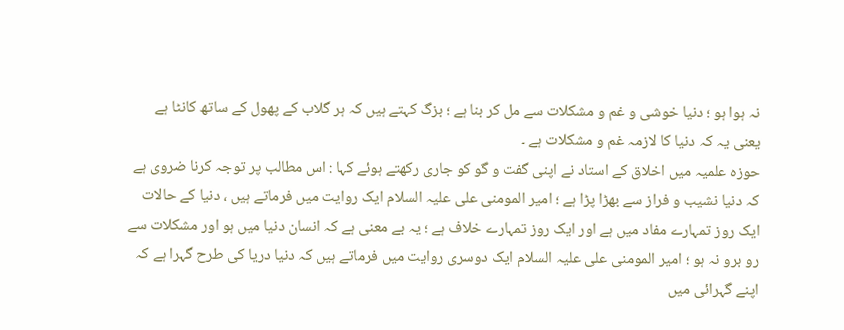نہ ہوا ہو ؛ دنیا خوشی و غم و مشکلات سے مل کر بنا ہے ؛ بزگ کہتے ہیں کہ ہر گلاب کے پھول کے ساتھ کانٹا ہے یعنی یہ کہ دنیا کا لازمہ غم و مشکلات ہے ۔
حوزہ علمیہ میں اخلاق کے استاد نے اپنی گفت و گو کو جاری رکھتے ہوئے کہا : اس مطالب پر توجہ کرنا ضروی ہے کہ دنیا نشیب و فراز سے بھڑا پڑا ہے ؛ امیر المومنی علی علیہ السلام ایک روایت میں فرماتے ہیں ، دنیا کے حالات ایک روز تمہارے مفاد میں ہے اور ایک روز تمہارے خلاف ہے ؛ یہ بے معنی ہے کہ انسان دنیا میں ہو اور مشکلات سے رو برو نہ ہو ؛ امیر المومنی علی علیہ السلام ایک دوسری روایت میں فرماتے ہیں کہ دنیا دریا کی طرح گہرا ہے کہ اپنے گہرائی میں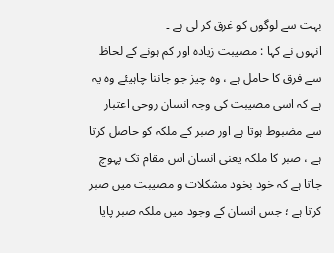بہت سے لوگوں کو غرق کر لی ہے ۔
انہوں نے کہا : مصیبت زیادہ اور کم ہونے کے لحاظ سے فرق کا حامل ہے ، وہ چیز جو جاننا چاہیئے وہ یہ ہے کہ اسی مصیبت کی وجہ انسان روحی اعتبار سے مضبوط ہوتا ہے اور صبر کے ملکہ کو حاصل کرتا ہے ، صبر کا ملکہ یعنی انسان اس مقام تک پہوچ جاتا ہے کہ خود بخود مشکلات و مصیبت میں صبر کرتا ہے ؛ جس انسان کے وجود میں ملکہ صبر پایا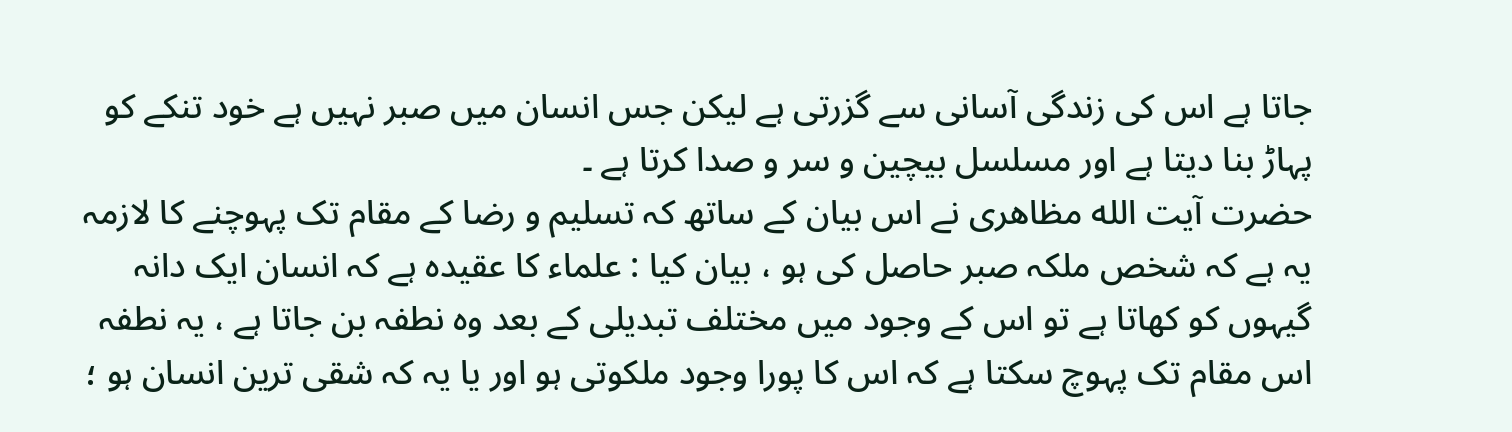جاتا ہے اس کی زندگی آسانی سے گزرتی ہے لیکن جس انسان میں صبر نہیں ہے خود تنکے کو پہاڑ بنا دیتا ہے اور مسلسل بیچین و سر و صدا کرتا ہے ۔
حضرت آیت الله مظاهری نے اس بیان کے ساتھ کہ تسلیم و رضا کے مقام تک پہوچنے کا لازمہ یہ ہے کہ شخص ملکہ صبر حاصل کی ہو ، بیان کیا : علماء کا عقیدہ ہے کہ انسان ایک دانہ گیہوں کو کھاتا ہے تو اس کے وجود میں مختلف تبدیلی کے بعد وہ نطفہ بن جاتا ہے ، یہ نطفہ اس مقام تک پہوچ سکتا ہے کہ اس کا پورا وجود ملکوتی ہو اور یا یہ کہ شقی ترین انسان ہو ؛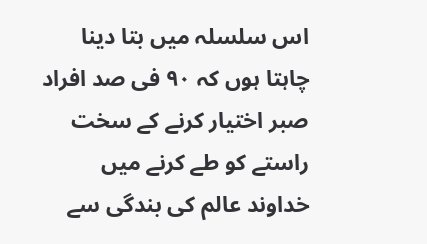اس سلسلہ میں بتا دینا چاہتا ہوں کہ ۹۰ فی صد افراد صبر اختیار کرنے کے سخت راستے کو طے کرنے میں خداوند عالم کی بندگی سے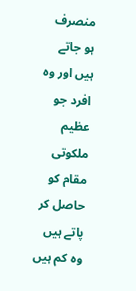منصرف ہو جاتے ہیں اور وہ افرد جو عظیم ملکوتی مقام کو حاصل کر پاتے ہیں وہ کم ہیں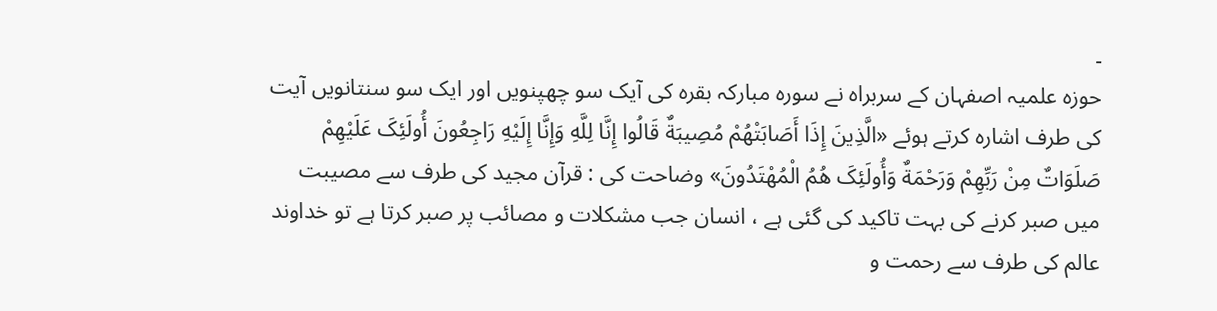۔
حوزہ علمیہ اصفہان کے سربراہ نے سورہ مبارکہ بقرہ کی آیک سو چھپنویں اور ایک سو سنتانویں آیت کی طرف اشارہ کرتے ہوئے «الَّذِینَ إِذَا أَصَابَتْهُمْ مُصِیبَةٌ قَالُوا إِنَّا لِلَّهِ وَإِنَّا إِلَیْهِ رَاجِعُونَ أُولَئِکَ عَلَیْهِمْ صَلَوَاتٌ مِنْ رَبِّهِمْ وَرَحْمَةٌ وَأُولَئِکَ هُمُ الْمُهْتَدُونَ» وضاحت کی : قرآن مجید کی طرف سے مصیبت میں صبر کرنے کی بہت تاکید کی گئی ہے ، انسان جب مشکلات و مصائب پر صبر کرتا ہے تو خداوند عالم کی طرف سے رحمت و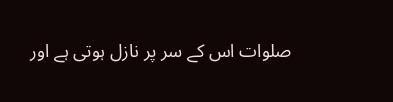صلوات اس کے سر پر نازل ہوتی ہے اور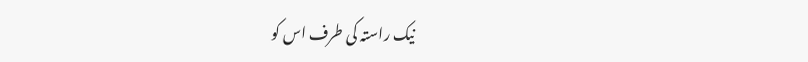نیک راستہ کی طرف اس کو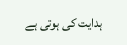ہدایت کی ہوتی ہے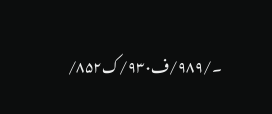۔/۹۸۹/ف۹۳۰/ک۸۵۲/